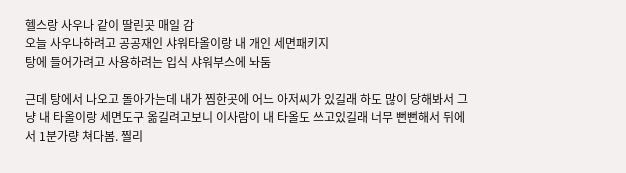헬스랑 사우나 같이 딸린곳 매일 감
오늘 사우나하려고 공공재인 샤워타올이랑 내 개인 세면패키지
탕에 들어가려고 사용하려는 입식 샤워부스에 놔둠

근데 탕에서 나오고 돌아가는데 내가 찜한곳에 어느 아저씨가 있길래 하도 많이 당해봐서 그냥 내 타올이랑 세면도구 옮길려고보니 이사람이 내 타올도 쓰고있길래 너무 뻔뻔해서 뒤에서 1분가량 쳐다봄. 찔리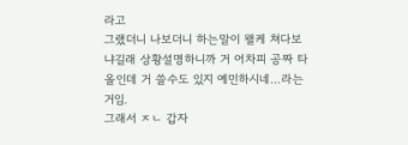라고
그랬더니 나보더니 하는말이 왤케 쳐다보냐길래 상황설명하니까 거 어차피 공짜 타올인데 거 쓸수도 있지 예민하시네…라는거임.
그래서 ㅈㄴ 갑자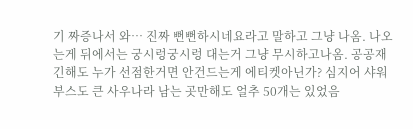기 짜증나서 와… 진짜 뻔뻔하시네요라고 말하고 그냥 나옴. 나오는게 뒤에서는 궁시렁궁시렁 대는거 그냥 무시하고나옴. 공공재긴해도 누가 선점한거면 안건드는게 에티켓아닌가? 심지어 샤워부스도 큰 사우나라 남는 곳만해도 얼추 50개는 있었음